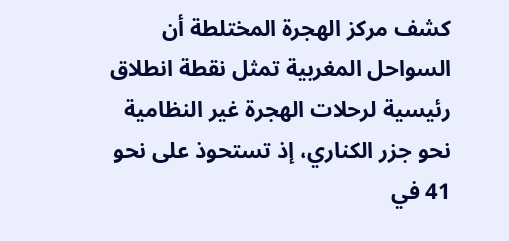كشف مركز الهجرة المختلطة أن السواحل المغربية تمثل نقطة انطلاق رئيسية لرحلات الهجرة غير النظامية نحو جزر الكناري، إذ تستحوذ على نحو 41 في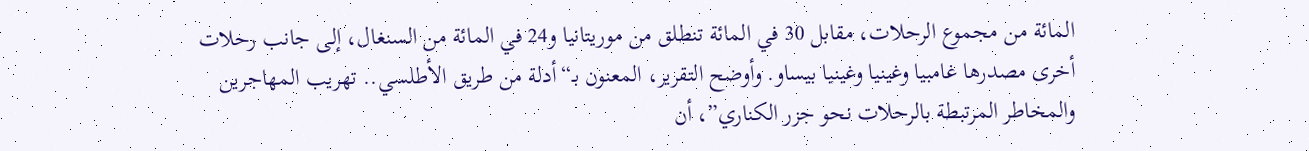المائة من مجموع الرحلات، مقابل 30 في المائة تنطلق من موريتانيا و24 في المائة من السنغال، إلى جانب رحلات أخرى مصدرها غامبيا وغينيا وغينيا بيساو. وأوضح التقرير، المعنون بـ“أدلة من طريق الأطلسي.. تهريب المهاجرين والمخاطر المرتبطة بالرحلات نحو جزر الكناري”، أن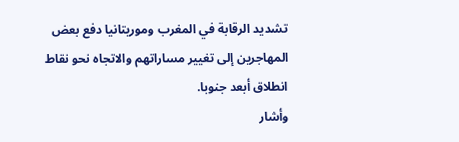تشديد الرقابة في المغرب وموريتانيا دفع بعض المهاجرين إلى تغيير مساراتهم والاتجاه نحو نقاط انطلاق أبعد جنوبا.
وأشار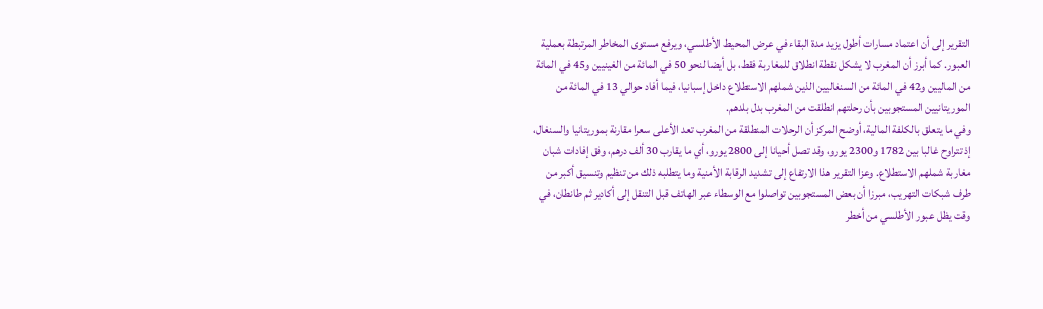التقرير إلى أن اعتماد مسارات أطول يزيد مدة البقاء في عرض المحيط الأطلسي، ويرفع مستوى المخاطر المرتبطة بعملية العبور. كما أبرز أن المغرب لا يشكل نقطة انطلاق للمغاربة فقط، بل أيضا لنحو 50 في المائة من الغينيين و45 في المائة من الماليين و42 في المائة من السنغاليين الذين شملهم الاستطلاع داخل إسبانيا، فيما أفاد حوالي 13 في المائة من الموريتانيين المستجوبين بأن رحلتهم انطلقت من المغرب بدل بلدهم.
وفي ما يتعلق بالكلفة المالية، أوضح المركز أن الرحلات المنطلقة من المغرب تعد الأعلى سعرا مقارنة بموريتانيا والسنغال، إذ تتراوح غالبا بين 1782 و2300 يورو، وقد تصل أحيانا إلى 2800 يورو، أي ما يقارب 30 ألف درهم، وفق إفادات شبان مغاربة شملهم الاستطلاع. وعزا التقرير هذا الارتفاع إلى تشديد الرقابة الأمنية وما يتطلبه ذلك من تنظيم وتنسيق أكبر من طرف شبكات التهريب، مبرزا أن بعض المستجوبين تواصلوا مع الوسطاء عبر الهاتف قبل التنقل إلى أكادير ثم طانطان، في وقت يظل عبور الأطلسي من أخطر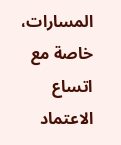المسارات، خاصة مع اتساع الاعتماد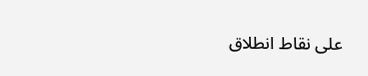على نقاط انطلاق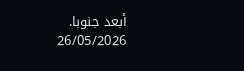أبعد جنوبا.
26/05/2026